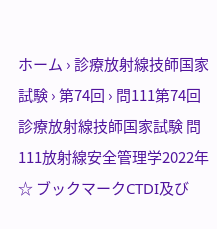ホーム › 診療放射線技師国家試験 › 第74回 › 問111第74回 診療放射線技師国家試験 問111放射線安全管理学2022年☆ ブックマークCTDI及び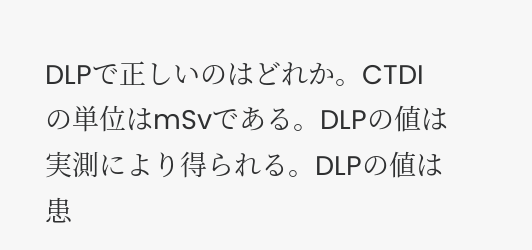DLPで正しいのはどれか。CTDIの単位はmSvである。DLPの値は実測により得られる。DLPの値は患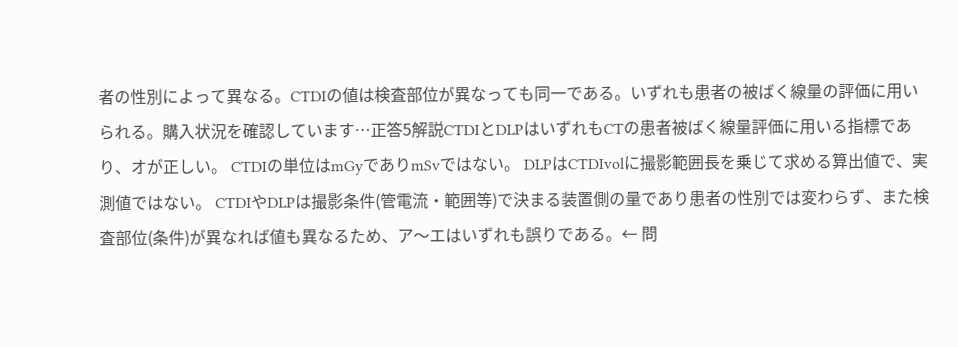者の性別によって異なる。CTDIの値は検査部位が異なっても同一である。いずれも患者の被ばく線量の評価に用いられる。購入状況を確認しています…正答5解説CTDIとDLPはいずれもCTの患者被ばく線量評価に用いる指標であり、オが正しい。 CTDIの単位はmGyでありmSvではない。 DLPはCTDIvolに撮影範囲長を乗じて求める算出値で、実測値ではない。 CTDIやDLPは撮影条件(管電流・範囲等)で決まる装置側の量であり患者の性別では変わらず、また検査部位(条件)が異なれば値も異なるため、ア〜エはいずれも誤りである。← 問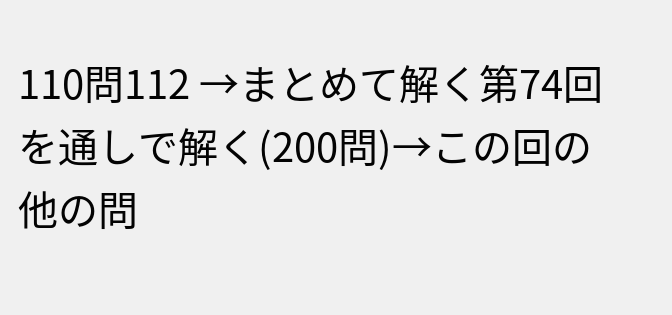110問112 →まとめて解く第74回を通しで解く(200問)→この回の他の問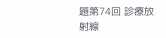題第74回 診療放射線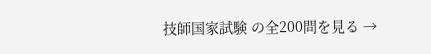技師国家試験 の全200問を見る →